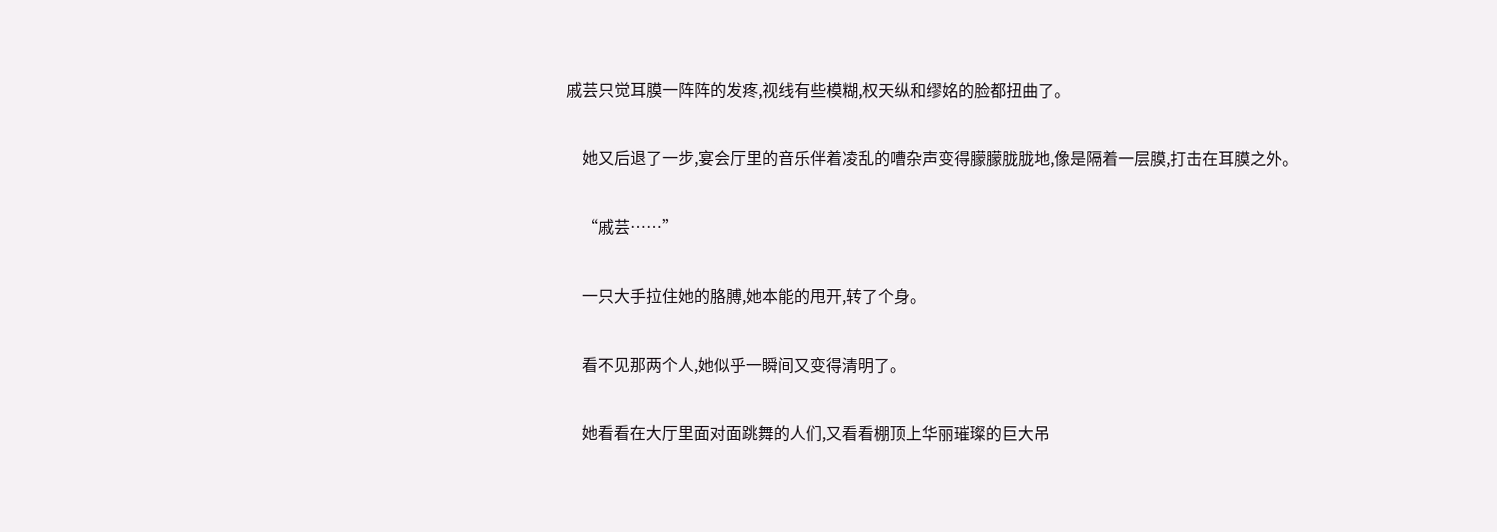戚芸只觉耳膜一阵阵的发疼,视线有些模糊,权天纵和缪姳的脸都扭曲了。

    她又后退了一步,宴会厅里的音乐伴着凌乱的嘈杂声变得朦朦胧胧地,像是隔着一层膜,打击在耳膜之外。

    “戚芸……”

    一只大手拉住她的胳膊,她本能的甩开,转了个身。

    看不见那两个人,她似乎一瞬间又变得清明了。

    她看看在大厅里面对面跳舞的人们,又看看棚顶上华丽璀璨的巨大吊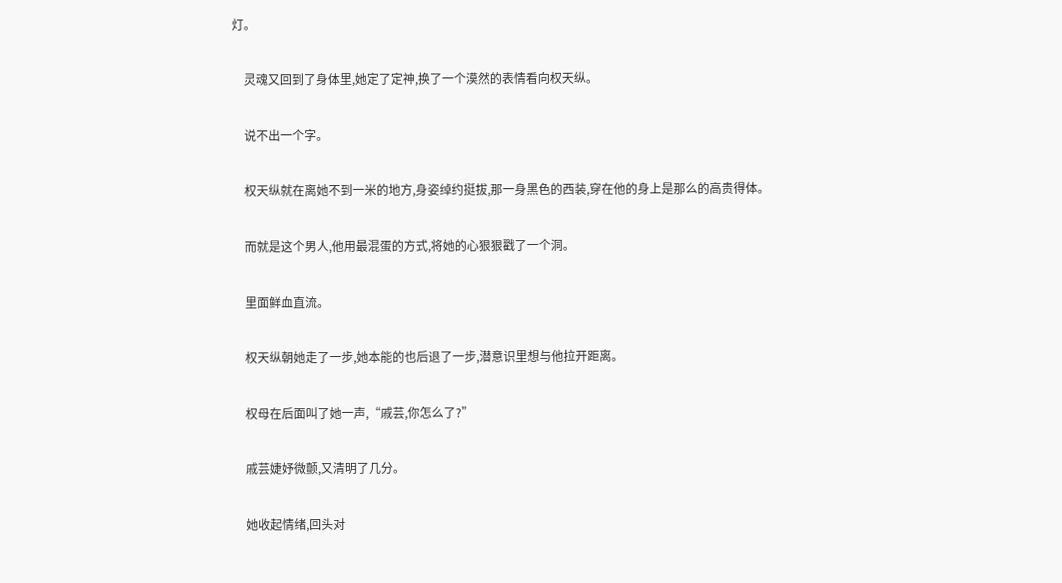灯。

    灵魂又回到了身体里,她定了定神,换了一个漠然的表情看向权天纵。

    说不出一个字。

    权天纵就在离她不到一米的地方,身姿绰约挺拔,那一身黑色的西装,穿在他的身上是那么的高贵得体。

    而就是这个男人,他用最混蛋的方式,将她的心狠狠戳了一个洞。

    里面鲜血直流。

    权天纵朝她走了一步,她本能的也后退了一步,潜意识里想与他拉开距离。

    权母在后面叫了她一声,“戚芸,你怎么了?”

    戚芸婕妤微颤,又清明了几分。

    她收起情绪,回头对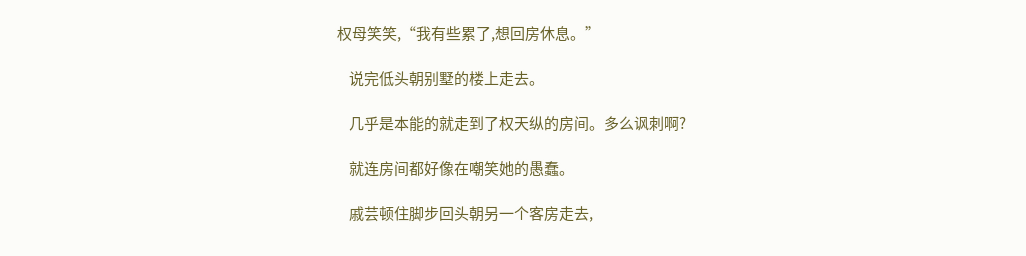权母笑笑,“我有些累了,想回房休息。”

    说完低头朝别墅的楼上走去。

    几乎是本能的就走到了权天纵的房间。多么讽刺啊?

    就连房间都好像在嘲笑她的愚蠢。

    戚芸顿住脚步回头朝另一个客房走去,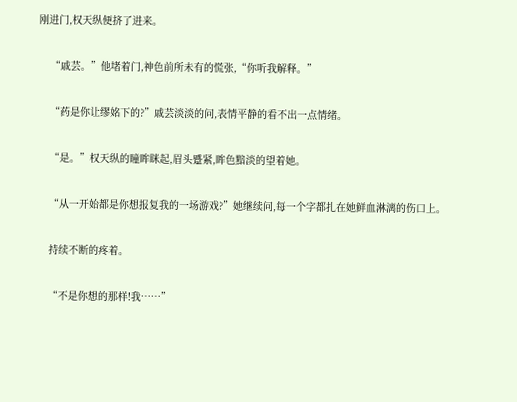刚进门,权天纵便挤了进来。

    “戚芸。”他堵着门,神色前所未有的慌张,“你听我解释。”

    “药是你让缪姳下的?”戚芸淡淡的问,表情平静的看不出一点情绪。

    “是。”权天纵的瞳眸眯起,眉头蹙紧,眸色黯淡的望着她。

    “从一开始都是你想报复我的一场游戏?”她继续问,每一个字都扎在她鲜血淋漓的伤口上。

    持续不断的疼着。

    “不是你想的那样!我……”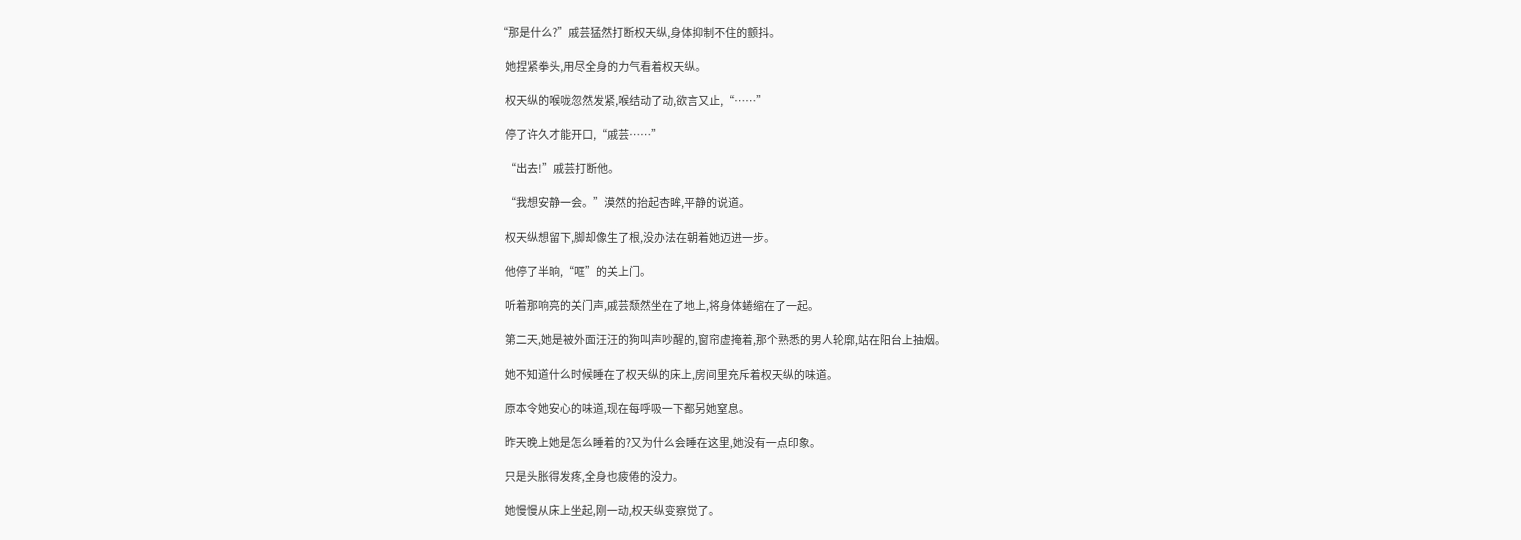“那是什么?”戚芸猛然打断权天纵,身体抑制不住的颤抖。

    她捏紧拳头,用尽全身的力气看着权天纵。

    权天纵的喉咙忽然发紧,喉结动了动,欲言又止,“……”

    停了许久才能开口,“戚芸……”

    “出去!”戚芸打断他。

    “我想安静一会。”漠然的抬起杏眸,平静的说道。

    权天纵想留下,脚却像生了根,没办法在朝着她迈进一步。

    他停了半晌,“哐”的关上门。

    听着那响亮的关门声,戚芸颓然坐在了地上,将身体蜷缩在了一起。

    第二天,她是被外面汪汪的狗叫声吵醒的,窗帘虚掩着,那个熟悉的男人轮廓,站在阳台上抽烟。

    她不知道什么时候睡在了权天纵的床上,房间里充斥着权天纵的味道。

    原本令她安心的味道,现在每呼吸一下都另她窒息。

    昨天晚上她是怎么睡着的?又为什么会睡在这里,她没有一点印象。

    只是头胀得发疼,全身也疲倦的没力。

    她慢慢从床上坐起,刚一动,权天纵变察觉了。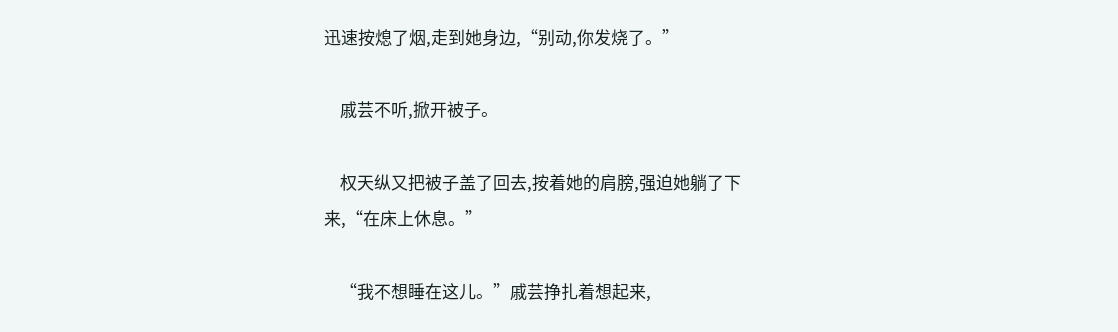迅速按熄了烟,走到她身边,“别动,你发烧了。”

    戚芸不听,掀开被子。

    权天纵又把被子盖了回去,按着她的肩膀,强迫她躺了下来,“在床上休息。”

    “我不想睡在这儿。”戚芸挣扎着想起来,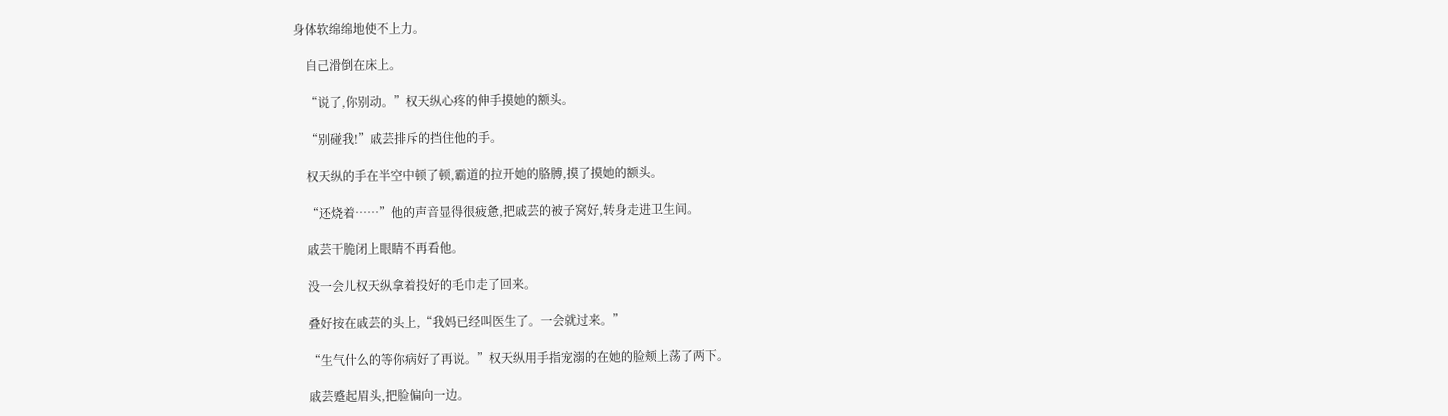身体软绵绵地使不上力。

    自己滑倒在床上。

    “说了,你别动。”权天纵心疼的伸手摸她的额头。

    “别碰我!”戚芸排斥的挡住他的手。

    权天纵的手在半空中顿了顿,霸道的拉开她的胳膊,摸了摸她的额头。

    “还烧着……”他的声音显得很疲惫,把戚芸的被子窝好,转身走进卫生间。

    戚芸干脆闭上眼睛不再看他。

    没一会儿权天纵拿着投好的毛巾走了回来。

    叠好按在戚芸的头上,“我妈已经叫医生了。一会就过来。”

    “生气什么的等你病好了再说。”权天纵用手指宠溺的在她的脸颊上荡了两下。

    戚芸蹙起眉头,把脸偏向一边。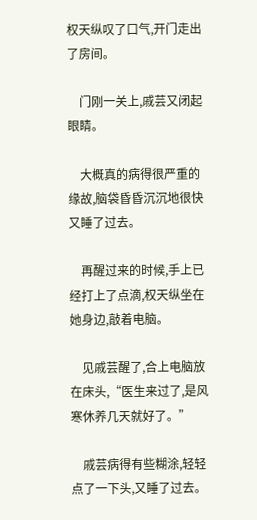权天纵叹了口气,开门走出了房间。

    门刚一关上,戚芸又闭起眼睛。

    大概真的病得很严重的缘故,脑袋昏昏沉沉地很快又睡了过去。

    再醒过来的时候,手上已经打上了点滴,权天纵坐在她身边,敲着电脑。

    见戚芸醒了,合上电脑放在床头,“医生来过了,是风寒休养几天就好了。”

    戚芸病得有些糊涂,轻轻点了一下头,又睡了过去。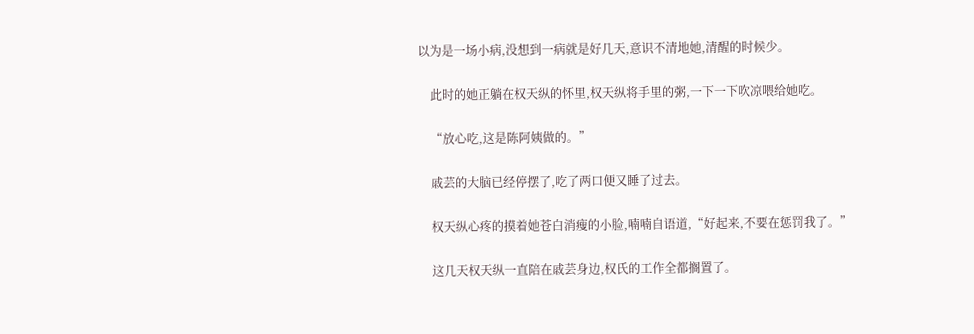以为是一场小病,没想到一病就是好几天,意识不清地她,清醒的时候少。

    此时的她正躺在权天纵的怀里,权天纵将手里的粥,一下一下吹凉喂给她吃。

    “放心吃,这是陈阿姨做的。”

    戚芸的大脑已经停摆了,吃了两口便又睡了过去。

    权天纵心疼的摸着她苍白消瘦的小脸,喃喃自语道,“好起来,不要在惩罚我了。”

    这几天权天纵一直陪在戚芸身边,权氏的工作全都搁置了。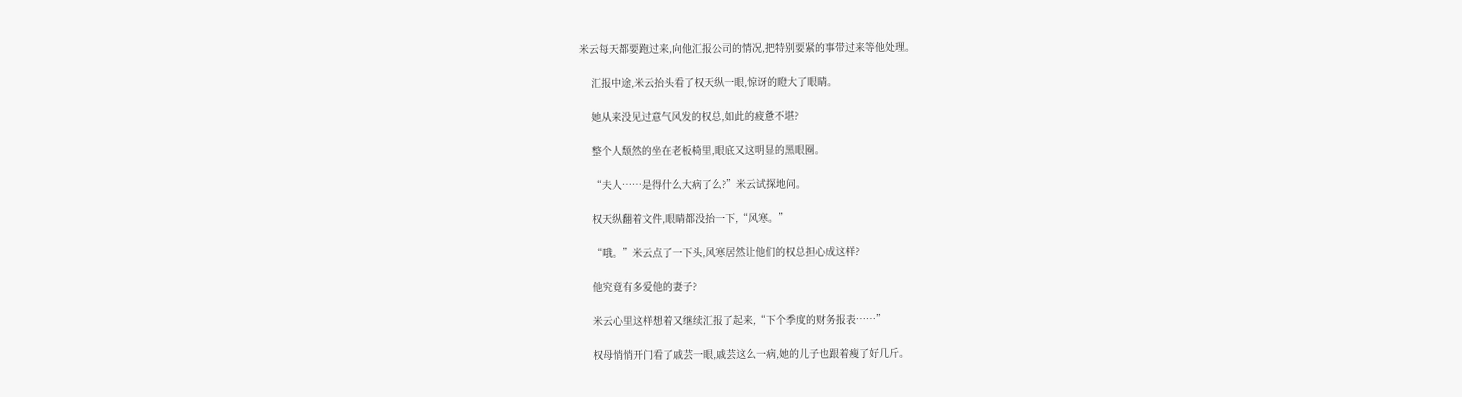米云每天都要跑过来,向他汇报公司的情况,把特别要紧的事带过来等他处理。

    汇报中途,米云抬头看了权天纵一眼,惊讶的瞪大了眼睛。

    她从来没见过意气风发的权总,如此的疲惫不堪?

    整个人颓然的坐在老板椅里,眼底又这明显的黑眼圈。

    “夫人……是得什么大病了么?”米云试探地问。

    权天纵翻着文件,眼睛都没抬一下,“风寒。”

    “哦。”米云点了一下头,风寒居然让他们的权总担心成这样?

    他究竟有多爱他的妻子?

    米云心里这样想着又继续汇报了起来,“下个季度的财务报表……”

    权母悄悄开门看了戚芸一眼,戚芸这么一病,她的儿子也跟着瘦了好几斤。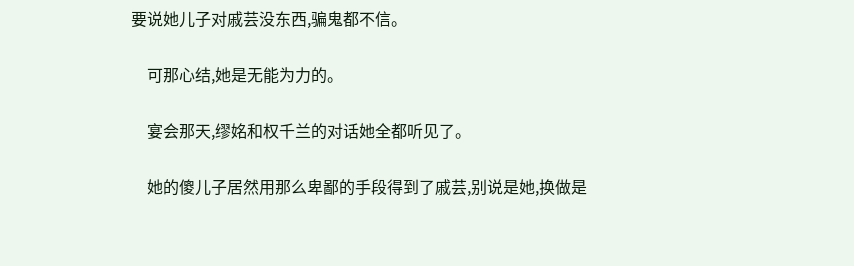要说她儿子对戚芸没东西,骗鬼都不信。

    可那心结,她是无能为力的。

    宴会那天,缪姳和权千兰的对话她全都听见了。

    她的傻儿子居然用那么卑鄙的手段得到了戚芸,别说是她,换做是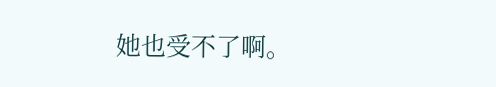她也受不了啊。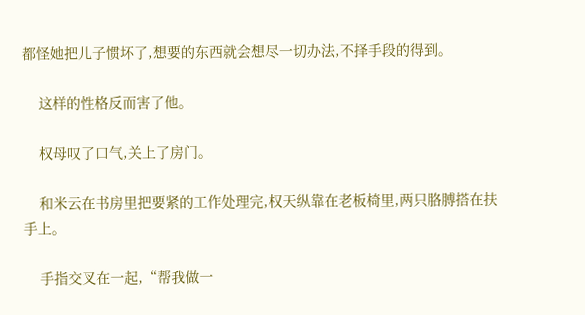都怪她把儿子惯坏了,想要的东西就会想尽一切办法,不择手段的得到。

    这样的性格反而害了他。

    权母叹了口气,关上了房门。

    和米云在书房里把要紧的工作处理完,权天纵靠在老板椅里,两只胳膊搭在扶手上。

    手指交叉在一起,“帮我做一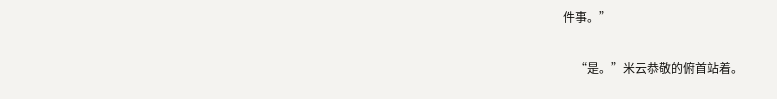件事。”

    “是。”米云恭敬的俯首站着。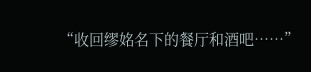“收回缪姳名下的餐厅和酒吧……”